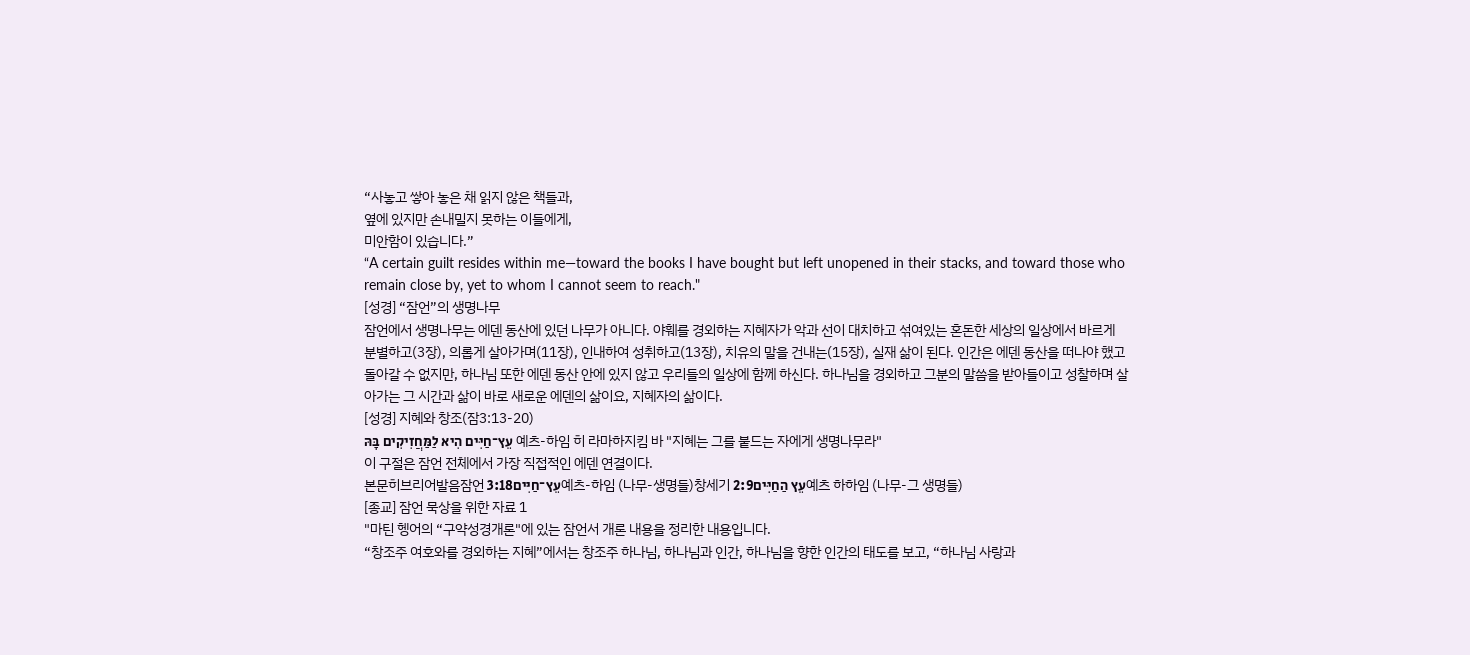“사놓고 쌓아 놓은 채 읽지 않은 책들과,
옆에 있지만 손내밀지 못하는 이들에게,
미안함이 있습니다.”
“A certain guilt resides within me—toward the books I have bought but left unopened in their stacks, and toward those who remain close by, yet to whom I cannot seem to reach."
[성경] “잠언”의 생명나무
잠언에서 생명나무는 에덴 동산에 있던 나무가 아니다. 야훼를 경외하는 지혜자가 악과 선이 대치하고 섞여있는 혼돈한 세상의 일상에서 바르게 분별하고(3장), 의롭게 살아가며(11장), 인내하여 성취하고(13장), 치유의 말을 건내는(15장), 실재 삶이 된다. 인간은 에덴 동산을 떠나야 했고 돌아갈 수 없지만, 하나님 또한 에덴 동산 안에 있지 않고 우리들의 일상에 함께 하신다. 하나님을 경외하고 그분의 말씀을 받아들이고 성찰하며 살아가는 그 시간과 삶이 바로 새로운 에덴의 삶이요, 지혜자의 삶이다.
[성경] 지혜와 창조(잠3:13-20)
עֵץ־חַיִּים הִיא לַמַּחֲזִיקִים בָּהּ 예츠-하임 히 라마하지킴 바 "지혜는 그를 붙드는 자에게 생명나무라"
이 구절은 잠언 전체에서 가장 직접적인 에덴 연결이다.
본문히브리어발음잠언 3:18עֵץ־חַיִּים예츠-하임 (나무-생명들)창세기 2:9עֵץ הַחַיִּים예츠 하하임 (나무-그 생명들)
[종교] 잠언 묵상을 위한 자료 1
"마틴 헹어의 “구약성경개론"에 있는 잠언서 개론 내용을 정리한 내용입니다.
“창조주 여호와를 경외하는 지혜”에서는 창조주 하나님, 하나님과 인간, 하나님을 향한 인간의 태도를 보고, “하나님 사랑과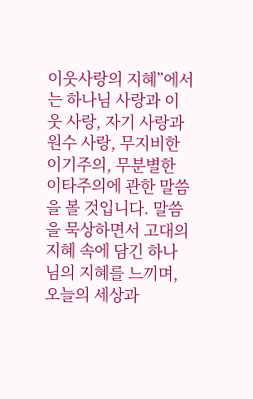이웃사랑의 지혜”에서는 하나님 사랑과 이웃 사랑, 자기 사랑과 원수 사랑, 무지비한 이기주의, 무분별한 이타주의에 관한 말씀을 볼 것입니다. 말씀을 묵상하면서 고대의 지혜 속에 담긴 하나님의 지혜를 느끼며, 오늘의 세상과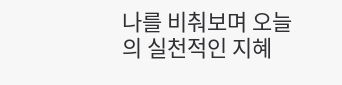나를 비춰보며 오늘의 실천적인 지혜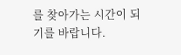를 찾아가는 시간이 되기를 바랍니다.